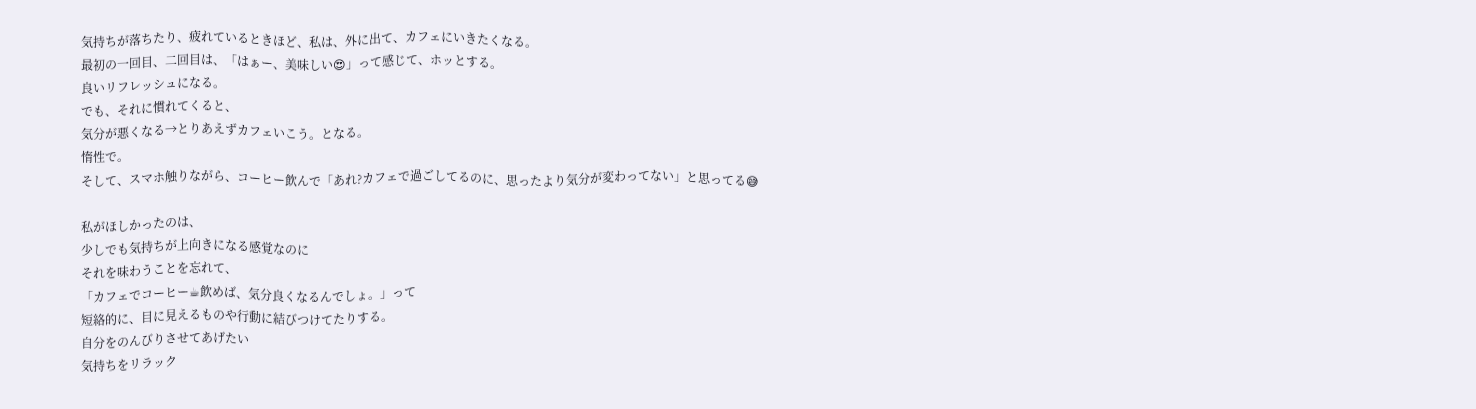気持ちが落ちたり、疲れているときほど、私は、外に出て、カフェにいきたくなる。
最初の一回目、二回目は、「はぁー、美味しい😍」って感じて、ホッとする。
良いリフレッシュになる。
でも、それに慣れてくると、
気分が悪くなる→とりあえずカフェいこう。となる。
惰性で。
そして、スマホ触りながら、コーヒー飲んで「あれ?カフェで過ごしてるのに、思ったより気分が変わってない」と思ってる😅

私がほしかったのは、
少しでも気持ちが上向きになる感覚なのに
それを味わうことを忘れて、
「カフェでコーヒー☕飲めば、気分良くなるんでしょ。」って
短絡的に、目に見えるものや行動に結びつけてたりする。
自分をのんびりさせてあげたい
気持ちをリラック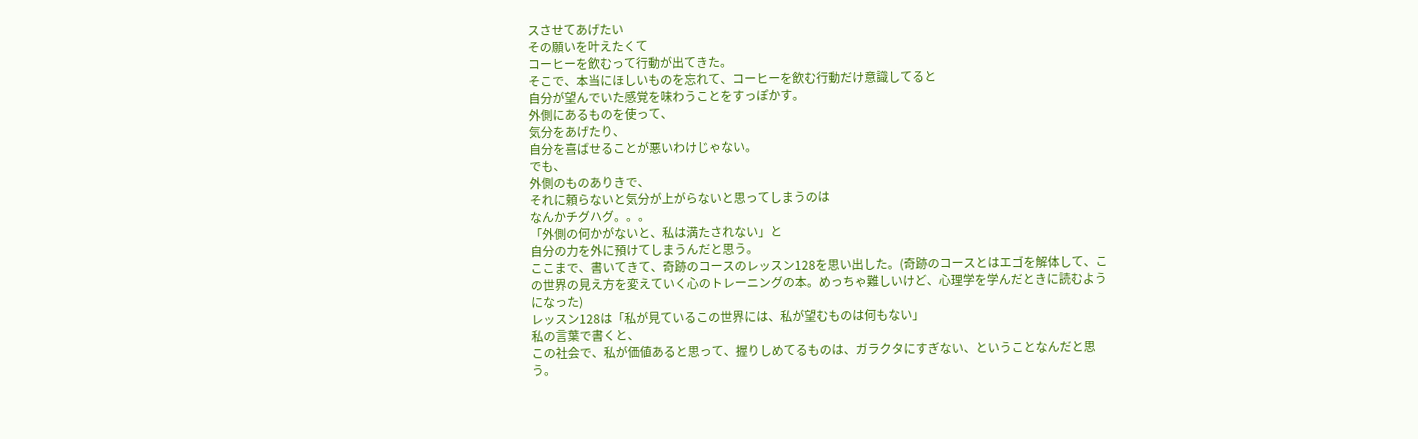スさせてあげたい
その願いを叶えたくて
コーヒーを飲むって行動が出てきた。
そこで、本当にほしいものを忘れて、コーヒーを飲む行動だけ意識してると
自分が望んでいた感覚を味わうことをすっぽかす。
外側にあるものを使って、
気分をあげたり、
自分を喜ばせることが悪いわけじゃない。
でも、
外側のものありきで、
それに頼らないと気分が上がらないと思ってしまうのは
なんかチグハグ。。。
「外側の何かがないと、私は満たされない」と
自分の力を外に預けてしまうんだと思う。
ここまで、書いてきて、奇跡のコースのレッスン128を思い出した。(奇跡のコースとはエゴを解体して、この世界の見え方を変えていく心のトレーニングの本。めっちゃ難しいけど、心理学を学んだときに読むようになった)
レッスン128は「私が見ているこの世界には、私が望むものは何もない」
私の言葉で書くと、
この社会で、私が価値あると思って、握りしめてるものは、ガラクタにすぎない、ということなんだと思う。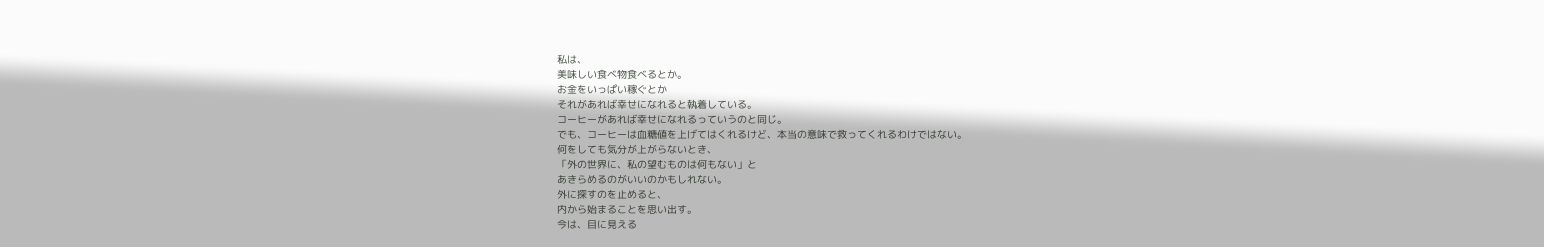私は、
美味しい食べ物食べるとか。
お金をいっぱい稼ぐとか
それがあれば幸せになれると執着している。
コーヒーがあれば幸せになれるっていうのと同じ。
でも、コーヒーは血糖値を上げてはくれるけど、本当の意味で救ってくれるわけではない。
何をしても気分が上がらないとき、
「外の世界に、私の望むものは何もない」と
あきらめるのがいいのかもしれない。
外に探すのを止めると、
内から始まることを思い出す。
今は、目に見える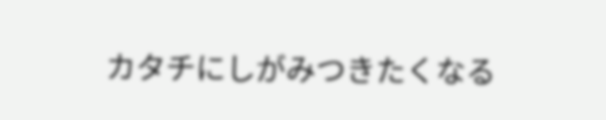カタチにしがみつきたくなる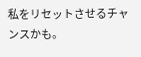私をリセットさせるチャンスかも。